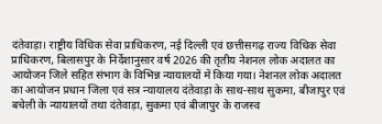दंतेवाड़ा। राष्ट्रीय विधिक सेवा प्राधिकरण, नई दिल्ली एवं छत्तीसगढ़ राज्य विधिक सेवा प्राधिकरण, बिलासपुर के निर्देशानुसार वर्ष 2026 की तृतीय नेशनल लोक अदालत का आयोजन जिले सहित संभाग के विभिन्न न्यायालयों में किया गया। नेशनल लोक अदालत का आयोजन प्रधान जिला एवं सत्र न्यायालय दंतेवाड़ा के साथ-साथ सुकमा, बीजापुर एवं बचेली के न्यायालयों तथा दंतेवाड़ा, सुकमा एवं बीजापुर के राजस्व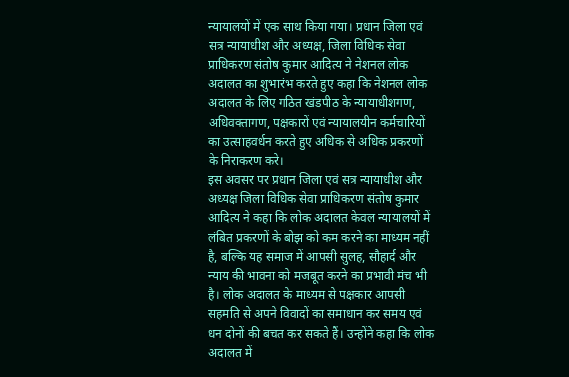न्यायालयों में एक साथ किया गया। प्रधान जिला एवं सत्र न्यायाधीश और अध्यक्ष, जिला विधिक सेवा प्राधिकरण संतोष कुमार आदित्य ने नेशनल लोक अदालत का शुभारंभ करते हुए कहा कि नेशनल लोक अदालत के लिए गठित खंडपीठ के न्यायाधीशगण, अधिवक्तागण, पक्षकारों एवं न्यायालयीन कर्मचारियों का उत्साहवर्धन करते हुए अधिक से अधिक प्रकरणों के निराकरण करे।
इस अवसर पर प्रधान जिला एवं सत्र न्यायाधीश और अध्यक्ष जिला विधिक सेवा प्राधिकरण संतोष कुमार आदित्य ने कहा कि लोक अदालत केवल न्यायालयों में लंबित प्रकरणों के बोझ को कम करने का माध्यम नहीं है, बल्कि यह समाज में आपसी सुलह, सौहार्द और न्याय की भावना को मजबूत करने का प्रभावी मंच भी है। लोक अदालत के माध्यम से पक्षकार आपसी सहमति से अपने विवादों का समाधान कर समय एवं धन दोनों की बचत कर सकते हैं। उन्होंने कहा कि लोक अदालत में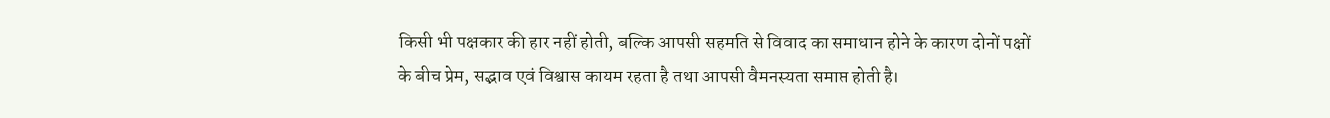किसी भी पक्षकार की हार नहीं होती, बल्कि आपसी सहमति से विवाद का समाधान होने के कारण दोनों पक्षों के बीच प्रेम, सद्भाव एवं विश्वास कायम रहता है तथा आपसी वैमनस्यता समाप्त होती है।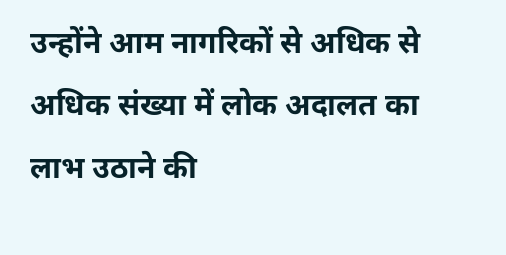उन्होंने आम नागरिकों से अधिक से अधिक संख्या में लोक अदालत का लाभ उठाने की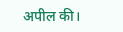अपील की।